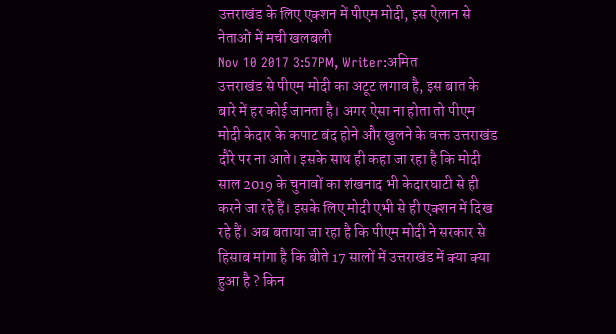उत्तराखंड के लिए एक्शन में पीएम मोदी, इस ऐलान से नेताओं में मची खलबली
Nov 10 2017 3:57PM, Writer:अमित
उत्तराखंड से पीएम मोदी का अटूट लगाव है, इस बात के बारे में हर कोई जानता है। अगर ऐसा ना होता तो पीएम मोदी केदार के कपाट बंद होने और खुलने के वक्त उत्तराखंड दौरे पर ना आते। इसके साथ ही कहा जा रहा है कि मोदी साल 2019 के चुनावों का शंखनाद भी केदारघाटी से ही करने जा रहे हैं। इसके लिए मोदी एभी से ही एक्शन में दिख रहे हैं। अब बताया जा रहा है कि पीएम मोदी ने सरकार से हिसाब मांगा है कि बीते 17 सालों में उत्तराखंड में क्या क्या हुआ है ? किन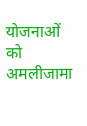योजनाओं को अमलीजामा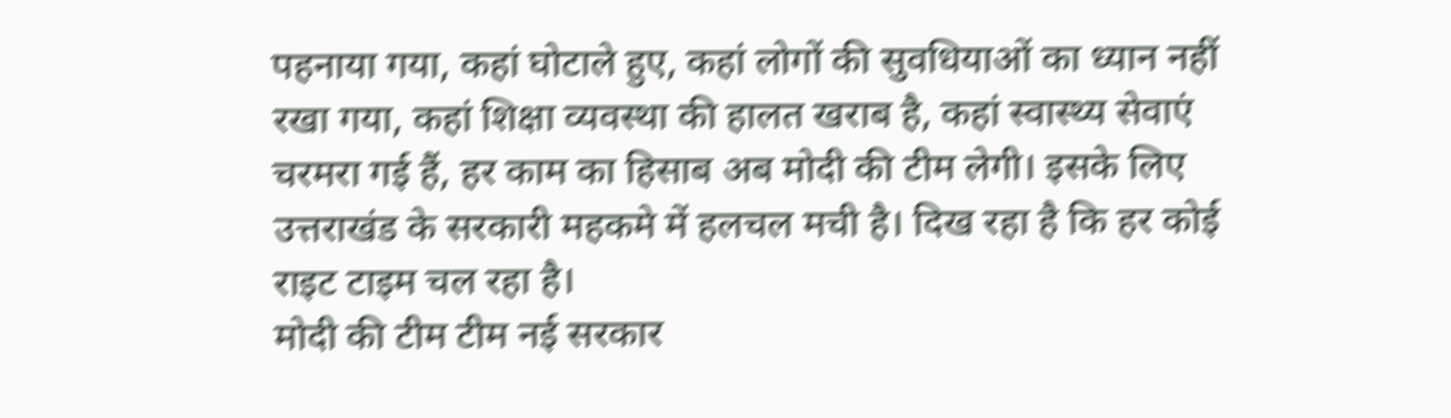पहनाया गया, कहां घोटाले हुए, कहां लोगों की सुवधियाओं का ध्यान नहीं रखा गया, कहां शिक्षा व्यवस्था की हालत खराब है, कहां स्वास्थ्य सेवाएं चरमरा गई हैं, हर काम का हिसाब अब मोदी की टीम लेगी। इसके लिए उत्तराखंड के सरकारी महकमे में हलचल मची है। दिख रहा है कि हर कोई राइट टाइम चल रहा है।
मोदी की टीम टीम नई सरकार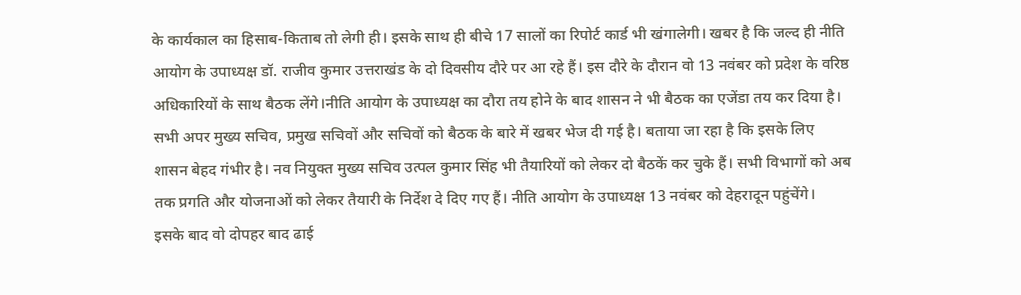के कार्यकाल का हिसाब-किताब तो लेगी ही। इसके साथ ही बीचे 17 सालों का रिपोर्ट कार्ड भी खंगालेगी। खबर है कि जल्द ही नीति आयोग के उपाध्यक्ष डॉ. राजीव कुमार उत्तराखंड के दो दिवसीय दौरे पर आ रहे हैं। इस दौरे के दौरान वो 13 नवंबर को प्रदेश के वरिष्ठ अधिकारियों के साथ बैठक लेंगे।नीति आयोग के उपाध्यक्ष का दौरा तय होने के बाद शासन ने भी बैठक का एजेंडा तय कर दिया है। सभी अपर मुख्य सचिव, प्रमुख सचिवों और सचिवों को बैठक के बारे में खबर भेज दी गई है। बताया जा रहा है कि इसके लिए शासन बेहद गंभीर है। नव नियुक्त मुख्य सचिव उत्पल कुमार सिंह भी तैयारियों को लेकर दो बैठकें कर चुके हैं। सभी विभागों को अब तक प्रगति और योजनाओं को लेकर तैयारी के निर्देश दे दिए गए हैं। नीति आयोग के उपाध्यक्ष 13 नवंबर को देहरादून पहुंचेंगे।
इसके बाद वो दोपहर बाद ढाई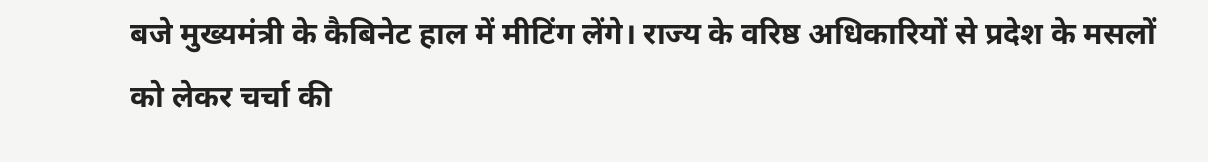बजे मुख्यमंत्री के कैबिनेट हाल में मीटिंग लेंगे। राज्य के वरिष्ठ अधिकारियों से प्रदेश के मसलों को लेकर चर्चा की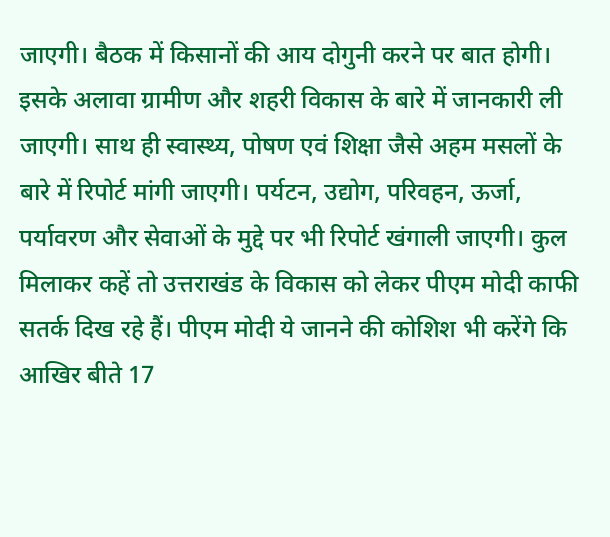जाएगी। बैठक में किसानों की आय दोगुनी करने पर बात होगी। इसके अलावा ग्रामीण और शहरी विकास के बारे में जानकारी ली जाएगी। साथ ही स्वास्थ्य, पोषण एवं शिक्षा जैसे अहम मसलों के बारे में रिपोर्ट मांगी जाएगी। पर्यटन, उद्योग, परिवहन, ऊर्जा, पर्यावरण और सेवाओं के मुद्दे पर भी रिपोर्ट खंगाली जाएगी। कुल मिलाकर कहें तो उत्तराखंड के विकास को लेकर पीएम मोदी काफी सतर्क दिख रहे हैं। पीएम मोदी ये जानने की कोशिश भी करेंगे कि आखिर बीते 17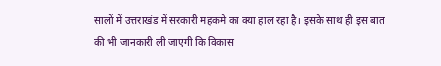सालों में उत्तराखंड में सरकारी महकमे का क्या हाल रहा है। इसके साथ ही इस बात की भी जानकारी ली जाएगी कि विकास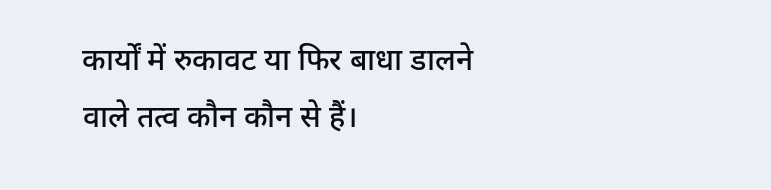कार्यों में रुकावट या फिर बाधा डालने वाले तत्व कौन कौन से हैं।